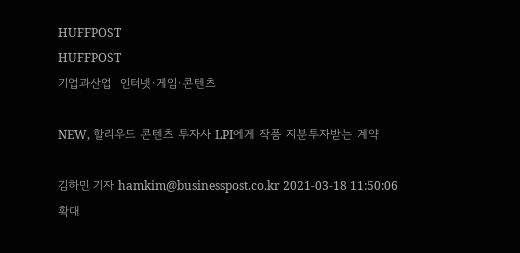HUFFPOST
HUFFPOST
기업과산업  인터넷·게임·콘텐츠

NEW, 할리우드 콘텐츠 투자사 LPI에게 작품 지분투자받는 계약

김하민 기자 hamkim@businesspost.co.kr 2021-03-18 11:50:06
확대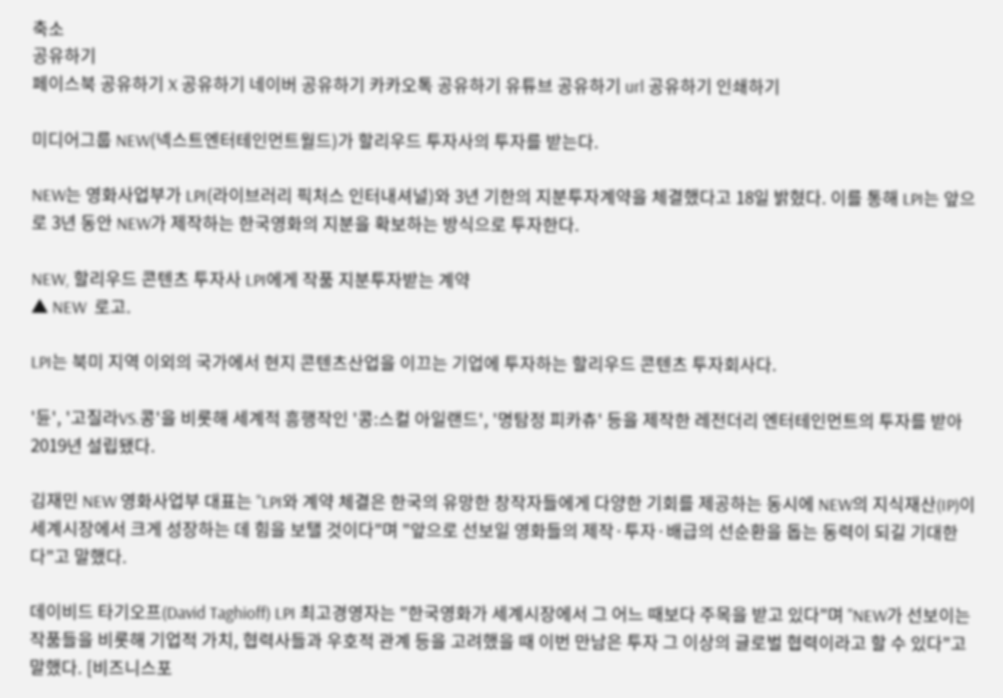축소
공유하기
페이스북 공유하기 X 공유하기 네이버 공유하기 카카오톡 공유하기 유튜브 공유하기 url 공유하기 인쇄하기

미디어그룹 NEW(넥스트엔터테인먼트월드)가 할리우드 투자사의 투자를 받는다.

NEW는 영화사업부가 LPI(라이브러리 픽처스 인터내셔널)와 3년 기한의 지분투자계약을 체결했다고 18일 밝혔다. 이를 통해 LPI는 앞으로 3년 동안 NEW가 제작하는 한국영화의 지분을 확보하는 방식으로 투자한다.

NEW, 할리우드 콘텐츠 투자사 LPI에게 작품 지분투자받는 계약
▲ NEW  로고.

LPI는 북미 지역 이외의 국가에서 현지 콘텐츠산업을 이끄는 기업에 투자하는 할리우드 콘텐츠 투자회사다.

'듄', '고질라VS.콩'을 비롯해 세계적 흥행작인 '콩:스컬 아일랜드', '명탐정 피카츄' 등을 제작한 레전더리 엔터테인먼트의 투자를 받아 2019년 설립됐다.

김재민 NEW 영화사업부 대표는 "LPI와 계약 체결은 한국의 유망한 창작자들에게 다양한 기회를 제공하는 동시에 NEW의 지식재산(IP)이 세계시장에서 크게 성장하는 데 힘을 보탤 것이다"며 "앞으로 선보일 영화들의 제작·투자·배급의 선순환을 돕는 동력이 되길 기대한다"고 말했다.

데이비드 타기오프(David Taghioff) LPI 최고경영자는 "한국영화가 세계시장에서 그 어느 때보다 주목을 받고 있다"며 "NEW가 선보이는 작품들을 비롯해 기업적 가치, 협력사들과 우호적 관계 등을 고려했을 때 이번 만남은 투자 그 이상의 글로벌 협력이라고 할 수 있다"고 말했다. [비즈니스포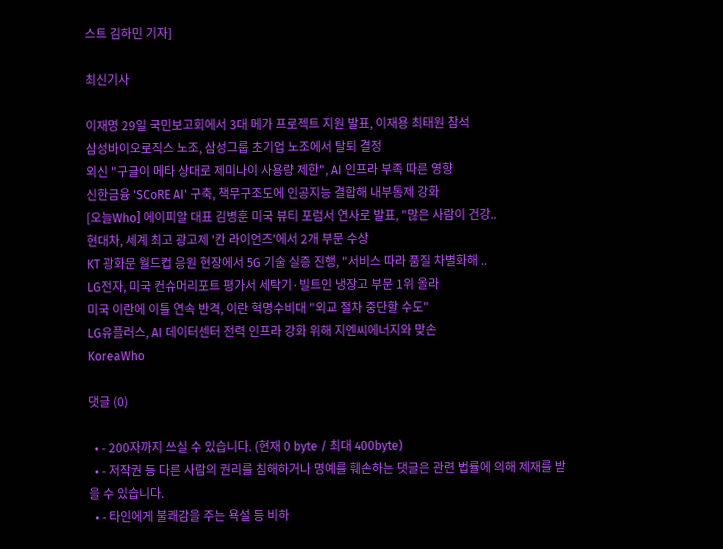스트 김하민 기자]

최신기사

이재명 29일 국민보고회에서 3대 메가 프로젝트 지원 발표, 이재용 최태원 참석
삼성바이오로직스 노조, 삼성그룹 초기업 노조에서 탈퇴 결정
외신 "구글이 메타 상대로 제미나이 사용량 제한", AI 인프라 부족 따른 영향
신한금융 'SCoRE AI' 구축, 책무구조도에 인공지능 결합해 내부통제 강화
[오늘Who] 에이피알 대표 김병훈 미국 뷰티 포럼서 연사로 발표, "많은 사람이 건강..
현대차, 세계 최고 광고제 '칸 라이언즈'에서 2개 부문 수상
KT 광화문 월드컵 응원 현장에서 5G 기술 실증 진행, "서비스 따라 품질 차별화해 ..
LG전자, 미국 컨슈머리포트 평가서 세탁기·빌트인 냉장고 부문 1위 올라
미국 이란에 이틀 연속 반격, 이란 혁명수비대 "외교 절차 중단할 수도"
LG유플러스, AI 데이터센터 전력 인프라 강화 위해 지엔씨에너지와 맞손
KoreaWho

댓글 (0)

  • - 200자까지 쓰실 수 있습니다. (현재 0 byte / 최대 400byte)
  • - 저작권 등 다른 사람의 권리를 침해하거나 명예를 훼손하는 댓글은 관련 법률에 의해 제재를 받을 수 있습니다.
  • - 타인에게 불쾌감을 주는 욕설 등 비하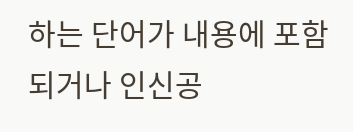하는 단어가 내용에 포함되거나 인신공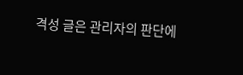격성 글은 관리자의 판단에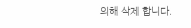의해 삭제 합니다.